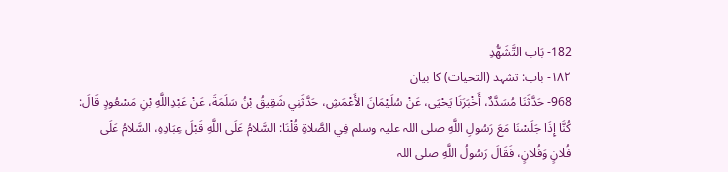182- بَاب التَّشَهُّدِ
۱۸۲- باب: تشہد (التحیات) کا بیان
968- حَدَّثَنَا مُسَدَّدٌ، أَخْبَرَنَا يَحْيَى، عَنْ سُلَيْمَانَ الأَعْمَشِ، حَدَّثَنِي شَقِيقُ بْنُ سَلَمَةَ، عَنْ عَبْدِاللَّهِ بْنِ مَسْعُودٍ قَالَ: كُنَّا إِذَا جَلَسْنَا مَعَ رَسُولِ اللَّهِ صلی اللہ علیہ وسلم فِي الصَّلاةِ قُلْنَا: السَّلامُ عَلَى اللَّهِ قَبْلَ عِبَادِهِ، السَّلامُ عَلَى فُلانٍ وَفُلانٍ، فَقَالَ رَسُولُ اللَّهِ صلی اللہ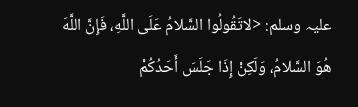علیہ وسلم: <لاتَقُولُوا السَّلامُ عَلَى اللَّهِ، فَإِنَّ اللَّهَ هُوَ السَّلامُ، وَلَكِنْ إِذَا جَلَسَ أَحَدُكُمْ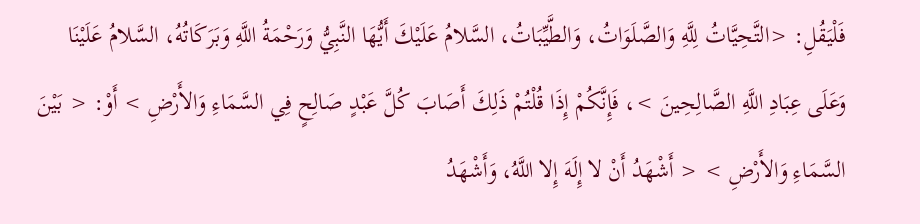فَلْيَقُلِ: <التَّحِيَّاتُ لِلَّهِ وَالصَّلَوَاتُ، وَالطَّيِّبَاتُ، السَّلامُ عَلَيْكَ أَيُّهَا النَّبِيُّ وَرَحْمَةُ اللَّهِ وَبَرَكَاتُهُ، السَّلامُ عَلَيْنَا وَعَلَى عِبَادِ اللَّهِ الصَّالِحِينَ >، فَإِنَّكُمْ إِذَا قُلْتُمْ ذَلِكَ أَصَابَ كُلَّ عَبْدٍ صَالِحٍ فِي السَّمَاءِ وَالأَرْضِ > أَوْ: < بَيْنَ السَّمَاءِ وَالأَرْضِ > < أَشْهَدُ أَنْ لا إِلَهَ إِلا اللَّهُ، وَأَشْهَدُ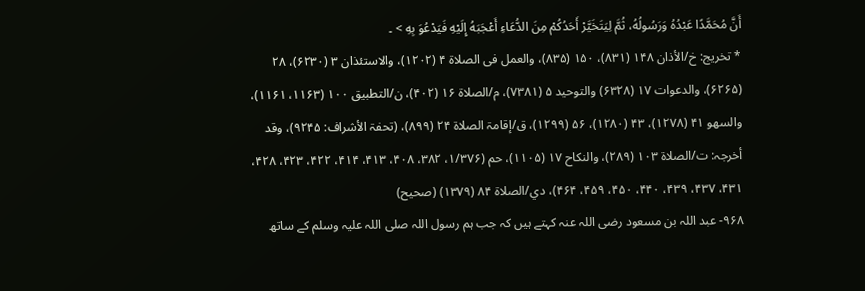أَنَّ مُحَمَّدًا عَبْدُهُ وَرَسُولُهُ، ثُمَّ لِيَتَخَيَّرْ أَحَدُكُمْ مِنَ الدُّعَاءِ أَعْجَبَهُ إِلَيْهِ فَيَدْعُوَ بِهِ > ۔
* تخريج: خ/الأذان ۱۴۸ (۸۳۱)، ۱۵۰ (۸۳۵)، والعمل فی الصلاۃ ۴ (۱۲۰۲)، والاستئذان ۳ (۶۲۳۰)، ۲۸ (۶۲۶۵)، والدعوات ۱۷ (۶۳۲۸) والتوحید ۵ (۷۳۸۱)، م/الصلاۃ ۱۶ (۴۰۲)، ن/التطبیق ۱۰۰ (۱۱۶۳، ۱۱۶۱)، والسھو ۴۱ (۱۲۷۸)، ۴۳ (۱۲۸۰)، ۵۶ (۱۲۹۹)، ق/إقامۃ الصلاۃ ۲۴ (۸۹۹)، (تحفۃ الأشراف: ۹۲۴۵)، وقد أخرجہ: ت/الصلاۃ ۱۰۳ (۲۸۹)، والنکاح ۱۷ (۱۱۰۵)، حم (۱/۳۷۶، ۳۸۲، ۴۰۸، ۴۱۳، ۴۱۴، ۴۲۲، ۴۲۳، ۴۲۸، ۴۳۱، ۴۳۷، ۴۳۹، ۴۴۰، ۴۵۰، ۴۵۹، ۴۶۴)، دي/الصلاۃ ۸۴ (۱۳۷۹) (صحیح)
۹۶۸- عبد اللہ بن مسعود رضی اللہ عنہ کہتے ہیں کہ جب ہم رسول اللہ صلی اللہ علیہ وسلم کے ساتھ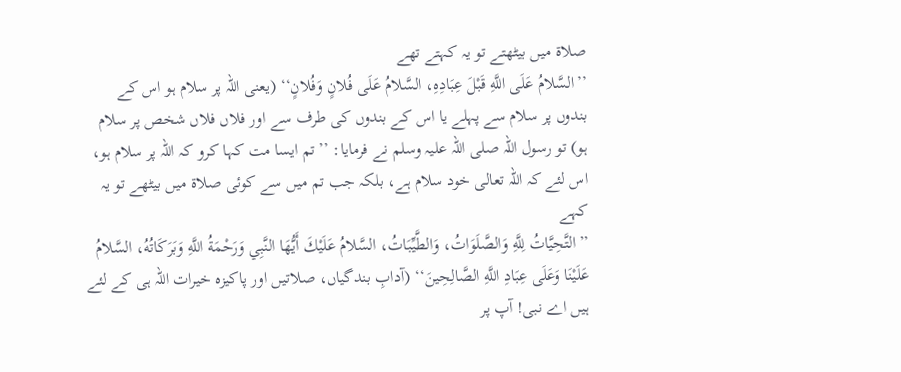صلاۃ میں بیٹھتے تو یہ کہتے تھے
’’السَّلامُ عَلَى اللَّهِ قَبْلَ عِبَادِهِ، السَّلامُ عَلَى فُلانٍ وَفُلانٍ‘‘ (یعنی اللہ پر سلام ہو اس کے بندوں پر سلام سے پہلے یا اس کے بندوں کی طرف سے اور فلاں فلاں شخص پر سلام ہو) تو رسول اللہ صلی اللہ علیہ وسلم نے فرمایا: ’’تم ایسا مت کہا کرو کہ اللہ پر سلام ہو، اس لئے کہ اللہ تعالی خود سلام ہے، بلکہ جب تم میں سے کوئی صلاۃ میں بیٹھے تو یہ کہے
’’التَّحِيَّاتُ لِلَّهِ وَالصَّلَوَاتُ، وَالطَّيِّبَاتُ، السَّلامُ عَلَيْكَ أَيُّهَا النَّبِي وَرَحْمَةُ اللَّهِ وَبَرَكَاتُهُ، السَّلامُ عَلَيْنَا وَعَلَى عِبَادِ اللَّهِ الصَّالِحِينَ‘‘ (آدابِ بندگیاں، صلاتیں اور پاکیزہ خیرات اللہ ہی کے لئے ہیں اے نبی! آپ پر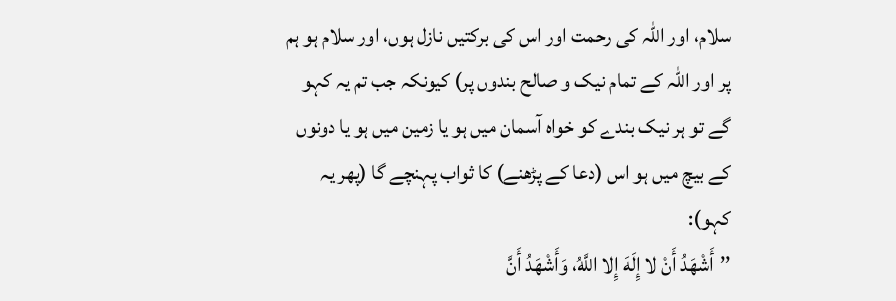سلام، اور اللہ کی رحمت اور اس کی برکتیں نازل ہوں، اور سلام ہو ہم پر اور اللہ کے تمام نیک و صالح بندوں پر) کیونکہ جب تم یہ کہو گے تو ہر نیک بندے کو خواہ آسمان میں ہو یا زمین میں ہو یا دونوں کے بیچ میں ہو اس (دعا کے پڑھنے) کا ثواب پہنچے گا (پھر یہ کہو):
’’أَشْهَدُ أَنْ لا إِلَهَ إِلا اللَّهُ، وَأَشْهَدُ أَنَّ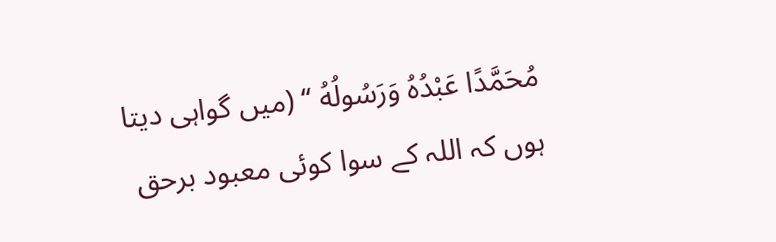مُحَمَّدًا عَبْدُهُ وَرَسُولُهُ ‘‘ (میں گواہی دیتا ہوں کہ اللہ کے سوا کوئی معبود برحق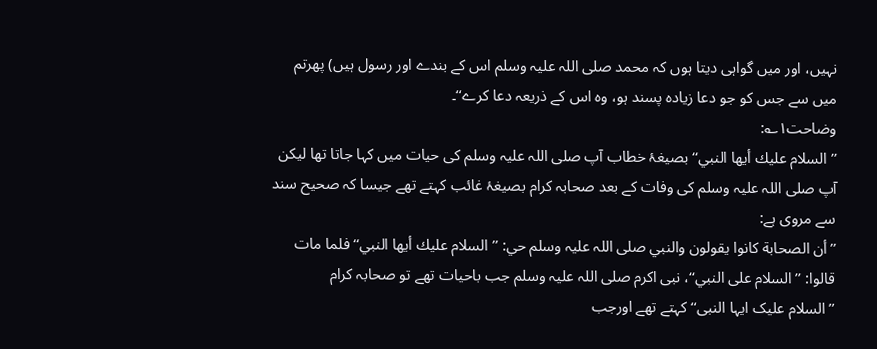نہیں، اور میں گواہی دیتا ہوں کہ محمد صلی اللہ علیہ وسلم اس کے بندے اور رسول ہیں) پھرتم میں سے جس کو جو دعا زیادہ پسند ہو، وہ اس کے ذریعہ دعا کرے‘‘۔
وضاحت۱؎:
’’السلام عليك أيها النبي‘‘ بصیغۂ خطاب آپ صلی اللہ علیہ وسلم کی حیات میں کہا جاتا تھا لیکن آپ صلی اللہ علیہ وسلم کی وفات کے بعد صحابہ کرام بصیغۂ غائب کہتے تھے جیسا کہ صحیح سند سے مروی ہے:
’’أن الصحابة كانوا يقولون والنبي صلی اللہ علیہ وسلم حي: ’’السلام عليك أيها النبي‘‘ فلما مات قالوا: ’’السلام على النبي‘‘، نبی اکرم صلی اللہ علیہ وسلم جب باحیات تھے تو صحابہ کرام
’’السلام علیک ایہا النبی‘‘ کہتے تھے اورجب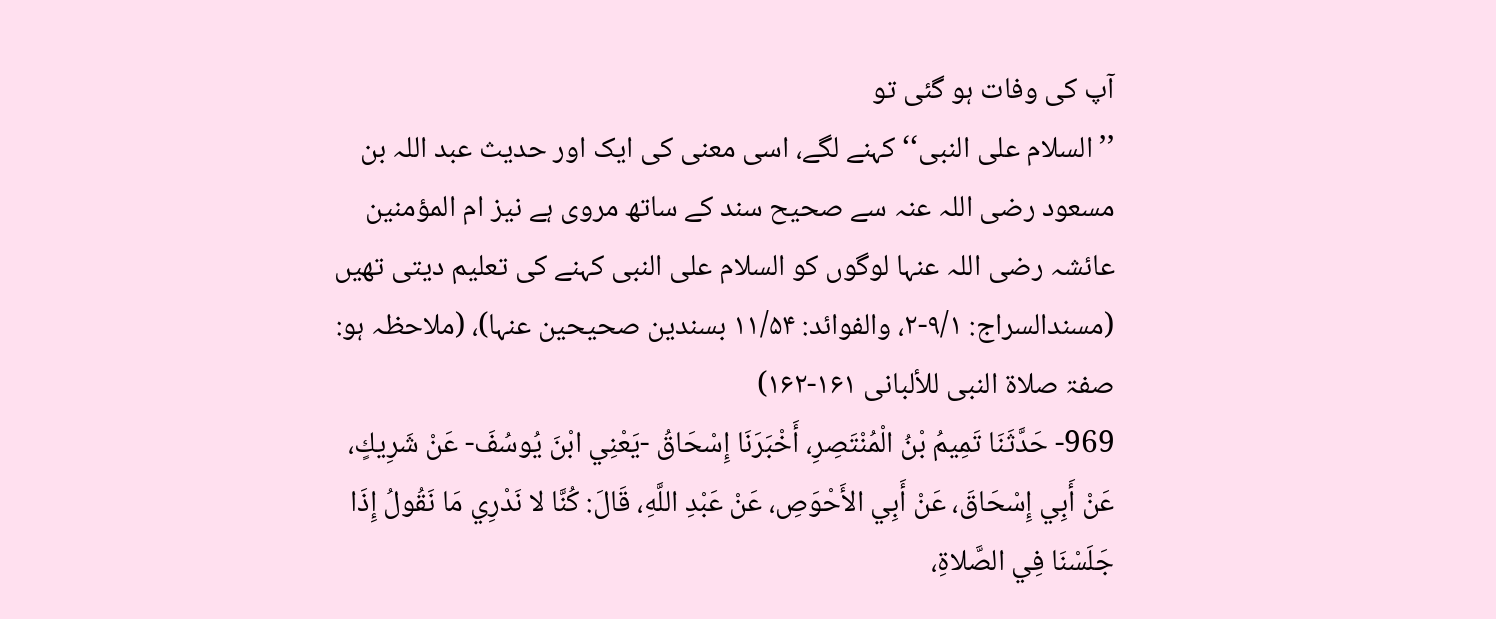آپ کی وفات ہو گئی تو
’’السلام علی النبی‘‘ کہنے لگے، اسی معنی کی ایک اور حدیث عبد اللہ بن مسعود رضی اللہ عنہ سے صحیح سند کے ساتھ مروی ہے نیز ام المؤمنین عائشہ رضی اللہ عنہا لوگوں کو السلام علی النبی کہنے کی تعلیم دیتی تھیں (مسندالسراج: ۹/۱-۲، والفوائد: ۱۱/۵۴ بسندین صحیحین عنہا)، (ملاحظہ ہو: صفۃ صلاۃ النبی للألبانی ۱۶۱-۱۶۲)
969- حَدَّثَنَا تَمِيمُ بْنُ الْمُنْتَصِرِ، أَخْبَرَنَا إِسْحَاقُ -يَعْنِي ابْنَ يُوسُفَ- عَنْ شَرِيكٍ، عَنْ أَبِي إِسْحَاقَ، عَنْ أَبِي الأَحْوَصِ، عَنْ عَبْدِ اللَّهِ، قَالَ: كُنَّا لا نَدْرِي مَا نَقُولُ إِذَا جَلَسْنَا فِي الصَّلاةِ،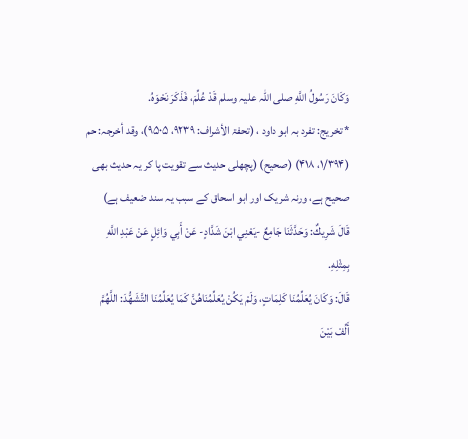وَكَانَ رَسُولُ اللَّهِ صلی اللہ علیہ وسلم قَدْ عُلِّمَ، فَذَكَرَ نَحْوَهُ.
* تخريج: تفرد بہ ابو داود ، (تحفۃ الأشراف: ۹۲۳۹، ۹۵۰۵)، وقد أخرجہ: حم (۱/۳۹۴، ۴۱۸) (صحیح) (پچھلی حدیث سے تقویت پا کر یہ حدیث بھی صحیح ہے، ورنہ شریک اور ابو اسحاق کے سبب یہ سند ضعیف ہے)
قَالَ شَرِيكٌ: وَحَدَّثَنَا جَامِعٌ -يَعْنِي ابْنَ شَدَّادٍ- عَنْ أَبِي وَائِلٍ عَنْ عَبْدِ اللَّهِ بِمِثْلِهِ.
قَالَ: وَكَانَ يُعَلِّمُنَا كَلِمَاتٍ، وَلَمْ يَكُنْ يُعَلِّمُنَاهُنَّ كَمَا يُعَلِّمُنَا التَّشَهُّدَ: اللَّهُمَّ أَلِّفْ بَيْنَ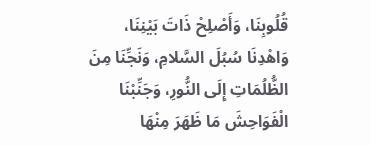قُلُوبِنَا، وَأَصْلِحْ ذَاتَ بَيْنِنَا، وَاهْدِنَا سُبُلَ السَّلامِ، وَنَجِّنَا مِنَ الظُّلُمَاتِ إِلَى النُّورِ، وَجَنِّبْنَا الْفَوَاحِشَ مَا ظَهَرَ مِنْهَا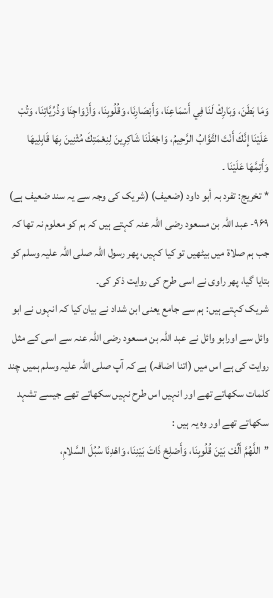وَمَا بَطَنَ، وَبَارِكْ لَنَا فِي أَسْمَاعِنَا، وَأَبْصَارِنَا، وَقُلُوبِنَا، وَأَزْوَاجِنَا وَذُرِّيَّاتِنَا، وَتُبْ عَلَيْنَا إِنَّكَ أَنْتَ التَّوَّابُ الرَّحِيمُ، وَاجْعَلْنَا شَاكِرِينَ لِنِعْمَتِكَ مُثْنِينَ بِهَا قَابِلِيهَا وَأَتِمَّهَا عَلَيْنَا ۔
* تخريج: تفرد بہ أبو داود (ضعیف) (شریک کی وجہ سے یہ سند ضعیف ہے)
۹۶۹- عبد اللہ بن مسعود رضی اللہ عنہ کہتے ہیں کہ ہم کو معلوم نہ تھا کہ جب ہم صلاۃ میں بیٹھیں تو کیا کہیں، پھر رسول اللہ صلی اللہ علیہ وسلم کو بتایا گیا، پھر راوی نے اسی طرح کی روایت ذکر کی۔
شریک کہتے ہیں: ہم سے جامع یعنی ابن شداد نے بیان کیا کہ انہوں نے ابو وائل سے اورابو وائل نے عبد اللہ بن مسعود رضی اللہ عنہ سے اسی کے مثل روایت کی ہے اس میں (اتنا اضافہ) ہے کہ آپ صلی اللہ علیہ وسلم ہمیں چند کلمات سکھاتے تھے اور انہیں اس طرح نہیں سکھاتے تھے جیسے تشہد سکھاتے تھے اور وہ یہ ہیں :
’’اللَّهُمَّ أَلِّفْ بَيْنَ قُلُوبِنَا، وَأَصْلِحْ ذَاتَ بَيْنِنَا، وَاهْدِنَا سُبُلَ السَّلامِ،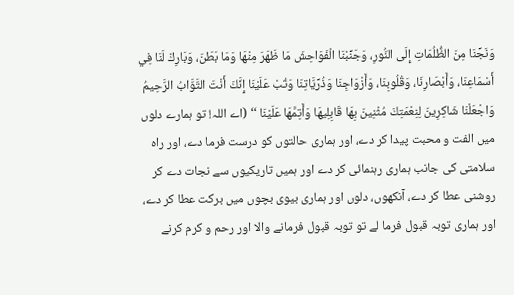وَنَجِّنَا مِنَ الظُّلُمَاتِ إِلَى النُّورِ، وَجَنِّبْنَا الْفَوَاحِشَ مَا ظَهَرَ مِنْهَا وَمَا بَطَنَ، وَبَارِكْ لَنَا فِي أَسْمَاعِنَا، وَأَبْصَارِنَا، وَقُلُوبِنَا، وَأَزْوَاجِنَا وَذُرِّيَّاتِنَا وَتُبْ عَلَيْنَا إِنَّكَ أَنْتَ التَّوَّابُ الرَّحِيمُ وَاجْعَلْنَا شَاكِرِينَ لِنِعْمَتِكَ مُثْنِينَ بِهَا قَابِلِيهَا وَأَتِمَّهَا عَلَيْنَا ‘‘ (اے اللہ! تو ہمارے دلوں میں الفت و محبت پیدا کر دے، اور ہماری حالتوں کو درست فرما دے، اور راہ سلامتی کی جانب ہماری رہنمائی کر دے اور ہمیں تاریکیوں سے نجات دے کر روشنی عطا کر دے، آنکھوں، دلوں اور ہماری بیوی بچوں میں برکت عطا کر دے، اور ہماری توبہ قبول فرما لے تو توبہ قبول فرمانے والا اور رحم و کرم کرنے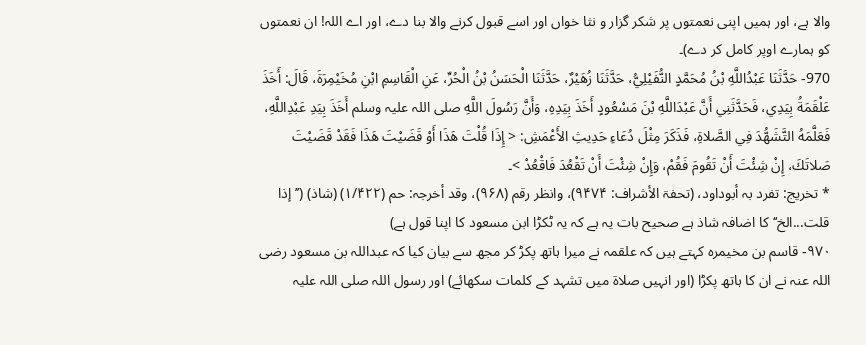والا ہے، اور ہمیں اپنی نعمتوں پر شکر گزار و نثا خواں اور اسے قبول کرنے والا بنا دے، اور اے اللہ! ان نعمتوں کو ہمارے اوپر کامل کر دے)۔
970- حَدَّثَنَا عَبْدُاللَّهِ بْنُ مُحَمَّدٍ النُّفَيْلِيُّ، حَدَّثَنَا زُهَيْرٌ، حَدَّثَنَا الْحَسَنُ بْنُ الْحُرِّ، عَنِ الْقَاسِمِ ابْنِ مُخَيْمِرَةَ، قَالَ: أَخَذَ عَلْقَمَةُ بِيَدِي، فَحَدَّثَنِي أَنَّ عَبْدَاللَّهِ بْنَ مَسْعُودٍ أَخَذَ بِيَدِهِ، وَأَنَّ رَسُولَ اللَّهِ صلی اللہ علیہ وسلم أَخَذَ بِيَدِ عَبْدِاللَّهِ، فَعَلَّمَهُ التَّشَهُّدَ فِي الصَّلاةِ، فَذَكَرَ مِثْلَ دُعَاءِ حَدِيثِ الأَعْمَشِ: < إِذَا قُلْتَ هَذَا أَوْ قَضَيْتَ هَذَا فَقَدْ قَضَيْتَ صَلاتَكَ، إِنْ شِئْتَ أَنْ تَقُومَ فَقُمْ، وَإِنْ شِئْتَ أَنْ تَقْعُدَ فَاقْعُدْ >۔
* تخريج: تفرد بہ أبوداود، (تحفۃ الأشراف: ۹۴۷۴)، وانظر رقم (۹۶۸)، وقد أخرجہ: حم (۱/۴۲۲) (شاذ) (’’إذا قلت...الخ‘‘ کا اضافہ شاذ ہے صحیح بات یہ ہے کہ یہ ٹکڑا ابن مسعود کا اپنا قول ہے)
۹۷۰- قاسم بن مخیمرہ کہتے ہیں کہ علقمہ نے میرا ہاتھ پکڑ کر مجھ سے بیان کیا کہ عبداللہ بن مسعود رضی اللہ عنہ نے ان کا ہاتھ پکڑا (اور انہیں صلاۃ میں تشہد کے کلمات سکھائے) اور رسول اللہ صلی اللہ علیہ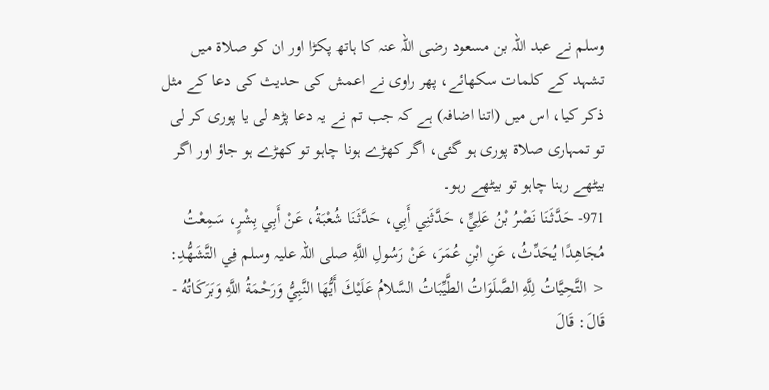وسلم نے عبد اللہ بن مسعود رضی اللہ عنہ کا ہاتھ پکڑا اور ان کو صلاۃ میں تشہد کے کلمات سکھائے، پھر راوی نے اعمش کی حدیث کی دعا کے مثل ذکر کیا، اس میں (اتنا اضافہ) ہے کہ جب تم نے یہ دعا پڑھ لی یا پوری کر لی تو تمہاری صلاۃ پوری ہو گئی، اگر کھڑے ہونا چاہو تو کھڑے ہو جاؤ اور اگر بیٹھے رہنا چاہو تو بیٹھے رہو۔
971- حَدَّثَنَا نَصْرُ بْنُ عَلِيٍّ، حَدَّثَنِي أَبِي، حَدَّثَنَا شُعْبَةُ، عَنْ أَبِي بِشْرٍ، سَمِعْتُ مُجَاهِدًا يُحَدِّثُ، عَنِ ابْنِ عُمَرَ، عَنْ رَسُولِ اللَّهِ صلی اللہ علیہ وسلم فِي التَّشَهُّدِ: < التَّحِيَّاتُ لِلَّهِ الصَّلَوَاتُ الطَّيِّبَاتُ السَّلامُ عَلَيْكَ أَيُّهَا النَّبِيُّ وَرَحْمَةُ اللَّهِ وَبَرَكَاتُهُ - قَالَ: قَالَ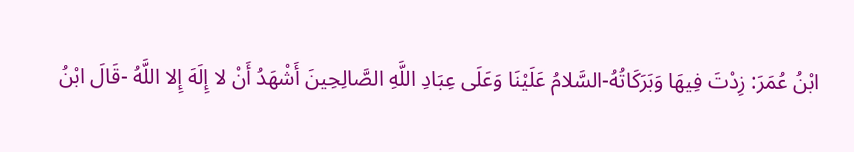ابْنُ عُمَرَ: زِدْتَ فِيهَا وَبَرَكَاتُهُ-السَّلامُ عَلَيْنَا وَعَلَى عِبَادِ اللَّهِ الصَّالِحِينَ أَشْهَدُ أَنْ لا إِلَهَ إِلا اللَّهُ -قَالَ ابْنُ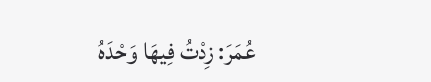عُمَرَ: زِدْتُ فِيهَا وَحْدَهُ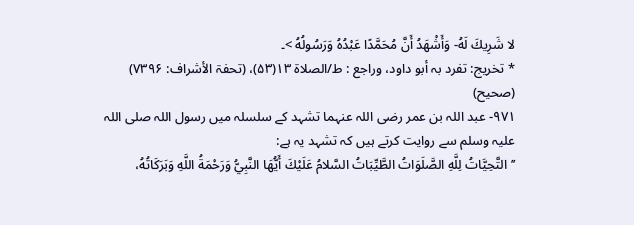لا شَرِيكَ لَهُ- وَأَشْهَدُ أَنَّ مُحَمَّدًا عَبْدُهُ وَرَسُولُهُ >۔
* تخريج: تفرد بہ أبو داود، وراجع : ط/الصلاۃ ۱۳(۵۳)، (تحفۃ الأشراف: ۷۳۹۶) (صحیح)
۹۷۱- عبد اللہ بن عمر رضی اللہ عنہما تشہد کے سلسلہ میں رسول اللہ صلی اللہ علیہ وسلم سے روایت کرتے ہیں کہ تشہد یہ ہے:
’’التَّحِيَّاتُ لِلَّهِ الصَّلَوَاتُ الطَّيِّبَاتُ السَّلامُ عَلَيْكَ أَيُّهَا النَّبِيُّ وَرَحْمَةُ اللَّهِ وَبَرَكَاتُهُ،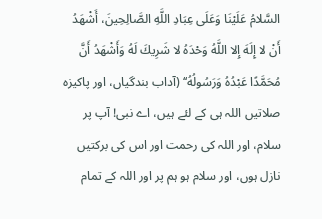السَّلامُ عَلَيْنَا وَعَلَى عِبَادِ اللَّهِ الصَّالِحِينَ، أَشْهَدُ أَنْ لا إِلَهَ إِلا اللَّهُ وَحْدَهُ لا شَرِيكَ لَهُ وَأَشْهَدُ أَنَّ مُحَمَّدًا عَبْدُهُ وَرَسُولُهُ‘‘ (آداب بندگیاں، اور پاکیزہ صلاتیں اللہ ہی کے لئے ہیں، اے نبی! آپ پر سلام، اور اللہ کی رحمت اور اس کی برکتیں نازل ہوں، اور سلام ہو ہم پر اور اللہ کے تمام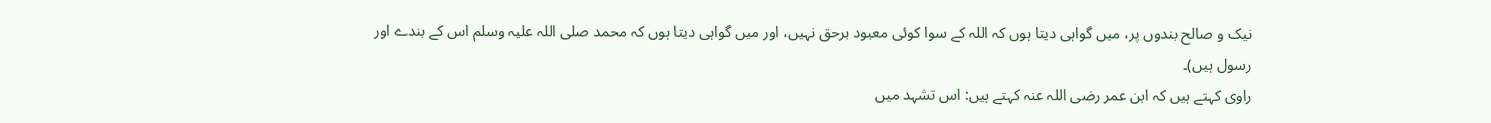نیک و صالح بندوں پر، میں گواہی دیتا ہوں کہ اللہ کے سوا کوئی معبود برحق نہیں، اور میں گواہی دیتا ہوں کہ محمد صلی اللہ علیہ وسلم اس کے بندے اور رسول ہیں)۔
راوی کہتے ہیں کہ ابن عمر رضی اللہ عنہ کہتے ہیں: اس تشہد میں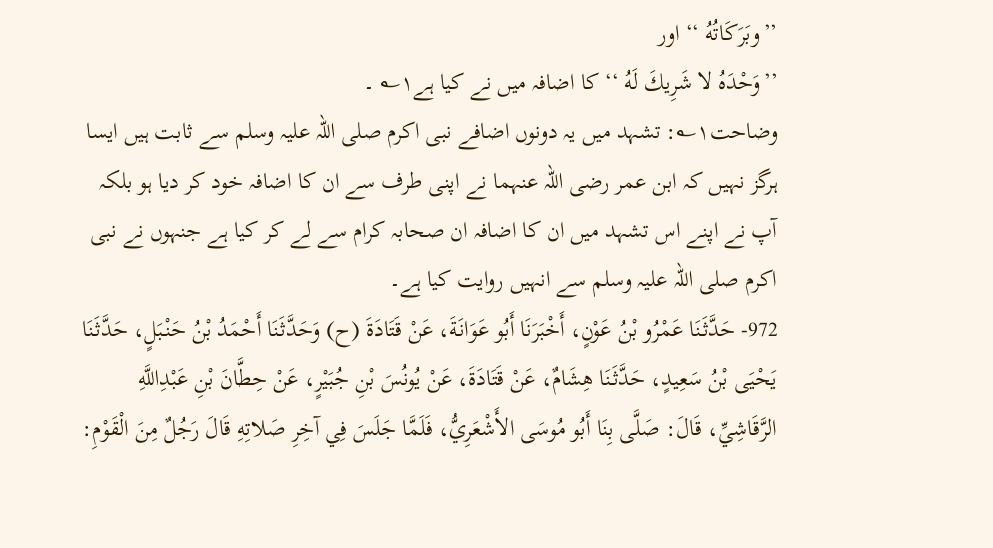’’وبَرَكَاتُهُ ‘‘ اور
’’وَحْدَهُ لا شَرِيكَ لَهُ ‘‘ کا اضافہ میں نے کیا ہے۱؎ ۔
وضاحت۱؎: تشہد میں یہ دونوں اضافے نبی اکرم صلی اللہ علیہ وسلم سے ثابت ہیں ایسا ہرگز نہیں کہ ابن عمر رضی اللہ عنہما نے اپنی طرف سے ان کا اضافہ خود کر دیا ہو بلکہ آپ نے اپنے اس تشہد میں ان کا اضافہ ان صحابہ کرام سے لے کر کیا ہے جنہوں نے نبی اکرم صلی اللہ علیہ وسلم سے انہیں روایت کیا ہے۔
972- حَدَّثَنَا عَمْرُو بْنُ عَوْنٍ، أَخْبَرَنَا أَبُو عَوَانَةَ، عَنْ قَتَادَةَ (ح) وَحَدَّثَنَا أَحْمَدُ بْنُ حَنْبَلٍ، حَدَّثَنَا يَحْيَى بْنُ سَعِيدٍ، حَدَّثَنَا هِشَامٌ، عَنْ قَتَادَةَ، عَنْ يُونُسَ بْنِ جُبَيْرٍ، عَنْ حِطَّانَ بْنِ عَبْدِاللَّهِ الرَّقَاشِيِّ، قَالَ: صَلَّى بِنَا أَبُو مُوسَى الأَشْعَرِيُّ، فَلَمَّا جَلَسَ فِي آخِرِ صَلاتِهِ قَالَ رَجُلٌ مِنَ الْقَوْمِ: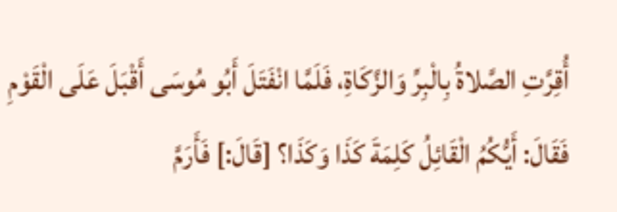أُقِرَّتِ الصَّلاةُ بِالْبِرِّ وَالزَّكَاةِ، فَلَمَّا انْفَتَلَ أَبُو مُوسَى أَقْبَلَ عَلَى الْقَوْمِ فَقَالَ: أَيُّكُمُ الْقَائِلُ كَلِمَةَ كَذَا وَكَذَا؟ [قَالَ:] فَأَرَمَّ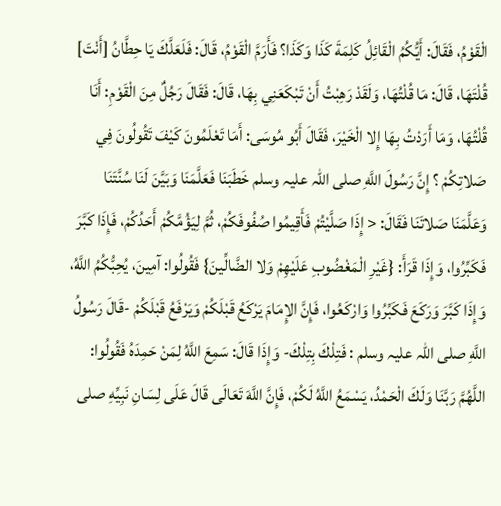الْقَوْمُ، فَقَالَ: أَيُّكُمُ الْقَائِلُ كَلِمَةَ كَذَا وَكَذَا؟ فَأَرَمَّ الْقَوْمُ، قَالَ: فَلَعَلَّكَ يَا حِطَّانُ [أَنْتَ] قُلْتَهَا، قَالَ: مَا قُلْتُهَا، وَلَقَدْ رَهِبْتُ أَنْ تَبْكَعَنِي بِهَا، قَالَ: فَقَالَ رَجُلٌ مِنَ الْقَوْمِ: أَنَا قُلْتُهَا، وَمَا أَرَدْتُ بِهَا إِلا الْخَيْرَ، فَقَالَ أَبُو مُوسَى: أَمَا تَعْلَمُونَ كَيْفَ تَقُولُونَ فِي صَلاتِكُمْ ؟ إِنَّ رَسُولَ اللَّهِ صلی اللہ علیہ وسلم خَطَبَنَا فَعَلَّمَنَا وَبَيَّنَ لَنَا سُنَّتَنَا وَعَلَّمَنَا صَلاتَنَا فَقَالَ: < إِذَا صَلَّيْتُمْ فَأَقِيمُوا صُفُوفَكُمْ، ثُمَّ لِيَؤُمَّكُمْ أَحَدُكُمْ، فَإِذَا كَبَّرَ فَكَبِّرُوا، وَإِذَا قَرَأَ: {غَيْرِ الْمَغْضُوبِ عَلَيْهِمْ وَلا الضَّالِّينَ} فَقُولُوا: آمِينَ، يُحِبُّكُمُ اللَّهُ، وَإِذَا كَبَّرَ وَرَكَعَ فَكَبِّرُوا وَارْكَعُوا، فَإِنَّ الإِمَامَ يَرْكَعُ قَبْلَكُمْ وَيَرْفَعُ قَبْلَكُمْ -قَالَ رَسُولُ اللَّهِ صلی اللہ علیہ وسلم : فَتِلْكَ بِتِلْكَ- وَإِذَا قَالَ: سَمِعَ اللَّهُ لِمَنْ حَمِدَهُ فَقُولُوا: اللَّهُمَّ رَبَّنَا وَلَكَ الْحَمْدُ، يَسْمَعُ اللَّهُ لَكُمْ، فَإِنَّ اللَّهَ تَعَالَى قَالَ عَلَى لِسَانِ نَبِيِّهِ صلی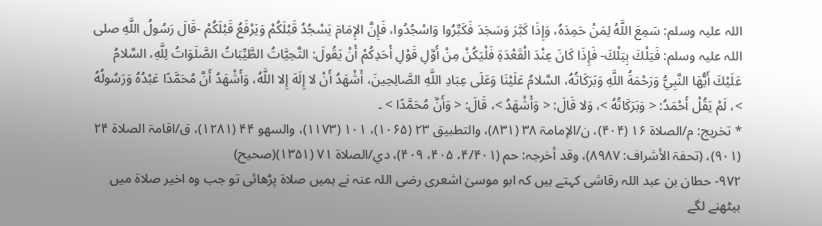اللہ علیہ وسلم: سَمِعَ اللَّهُ لِمَنْ حَمِدَهُ، وَإِذَا كَبَّرَ وَسَجَدَ فَكَبِّرُوا وَاسْجُدُوا، فَإِنَّ الإِمَامَ يَسْجُدُ قَبْلَكُمْ وَيَرْفَعُ قَبْلَكُمْ -قَالَ رَسُولُ اللَّهِ صلی اللہ علیہ وسلم: فَتِلْكَ بِتِلْكَ- فَإِذَا كَانَ عِنْدَ الْقَعْدَةِ فَلْيَكُنْ مِنْ أَوَّلِ قَوْلِ أَحَدِكُمْ أَنْ يَقُولَ: التَّحِيَّاتُ الطَّيِّبَاتُ الصَّلَوَاتُ لِلَّهِ، السَّلامُ عَلَيْكَ أَيُّهَا النَّبِيُّ وَرَحْمَةُ اللَّهِ وَبَرَكَاتُهُ، السَّلامُ عَلَيْنَا وَعَلَى عِبَادِ اللَّهِ الصَّالِحِينَ، أَشْهَدُ أَنْ لا إِلَهَ إِلا اللَّهُ، وَأَشْهَدُ أَنَّ مُحَمَّدًا عَبْدُهُ وَرَسُولُهُ >، لَمْ يَقُلْ أَحْمَدُ: < وَبَرَكَاتُهُ >، وَلا قَالَ: < وَأَشْهَدُ >، قَالَ: < وَأَنَّ مُحَمَّدًا > ۔
* تخريج: م/الصلاۃ ۱۶ (۴۰۴)، ن/الإمامۃ ۳۸ (۸۳۱)، والتطبیق ۲۳ (۱۰۶۵)، ۱۰۱ (۱۱۷۳)، والسھو ۴۴ (۱۲۸۱)، ق/اقامۃ الصلاۃ ۲۴ (۹۰۱)، (تحفۃ الأشراف: ۸۹۸۷)، وقد أخرجہ: حم (۴/۴۰۱، ۴۰۵، ۴۰۹)، دي/الصلاۃ ۷۱ (۱۳۵۱)(صحیح)
۹۷۲- حطان بن عبد اللہ رقاشی کہتے ہیں کہ ابو موسیٰ اشعری رضی اللہ عنہ نے ہمیں صلاۃ پڑھائی تو جب وہ اخیر صلاۃ میں بیٹھنے لگے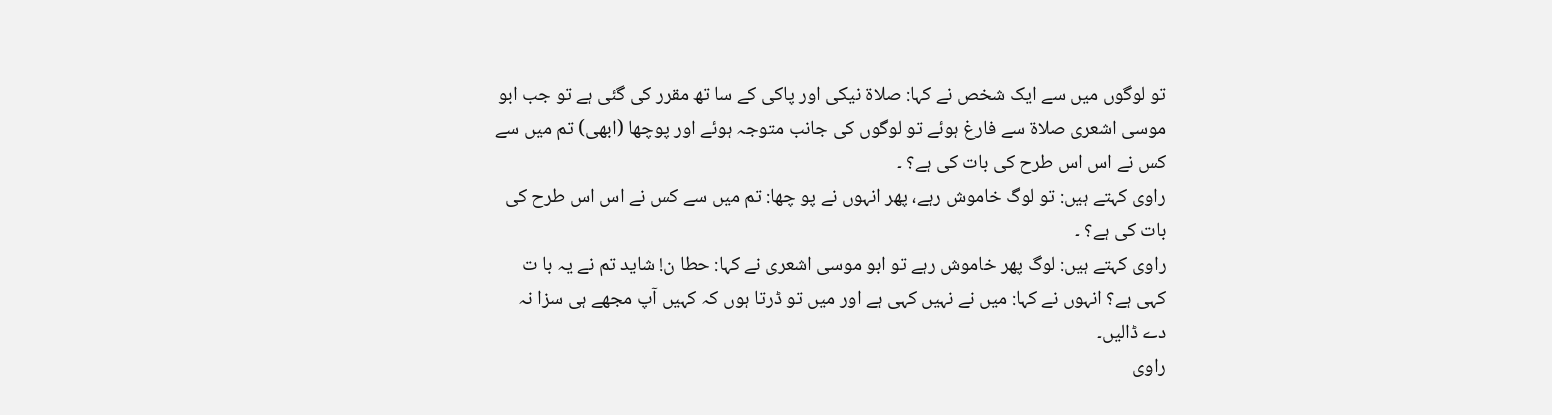تو لوگوں میں سے ایک شخص نے کہا: صلاۃ نیکی اور پاکی کے سا تھ مقرر کی گئی ہے تو جب ابو موسی اشعری صلاۃ سے فارغ ہوئے تو لوگوں کی جانب متوجہ ہوئے اور پوچھا (ابھی) تم میں سے کس نے اس اس طرح کی بات کی ہے؟ ۔
راوی کہتے ہیں: تو لوگ خاموش رہے، پھر انہوں نے پو چھا: تم میں سے کس نے اس اس طرح کی بات کی ہے؟ ۔
راوی کہتے ہیں: لوگ پھر خاموش رہے تو ابو موسی اشعری نے کہا: حطا ن! شاید تم نے یہ با ت کہی ہے؟ انہوں نے کہا: میں نے نہیں کہی ہے اور میں تو ڈرتا ہوں کہ کہیں آپ مجھے ہی سزا نہ دے ڈالیں۔
راوی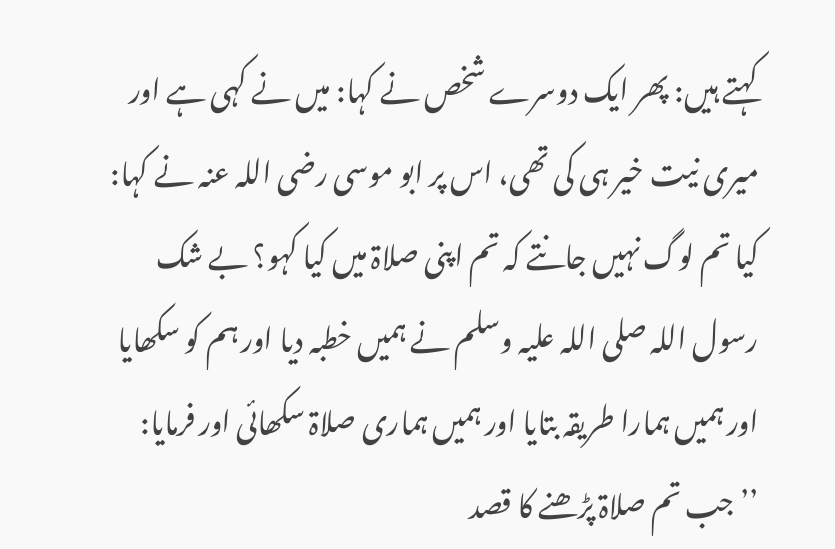کہتے ہیں: پھر ایک دوسرے شخص نے کہا: میں نے کہی ہے اور میری نیت خیر ہی کی تھی، اس پر ابو موسی رضی اللہ عنہ نے کہا: کیا تم لوگ نہیں جانتے کہ تم اپنی صلاۃ میں کیا کہو؟ بے شک رسول اللہ صلی اللہ علیہ وسلم نے ہمیں خطبہ دیا اور ہم کو سکھایا اور ہمیں ہمارا طریقہ بتایا اور ہمیں ہماری صلاۃ سکھائی اور فرمایا: ’’جب تم صلاۃ پڑھنے کا قصد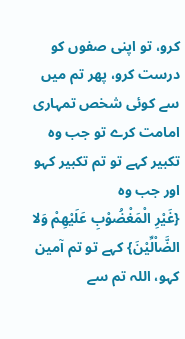کرو، تو اپنی صفوں کو درست کرو، پھر تم میں سے کوئی شخص تمہاری امامت کرے تو جب وہ تکبیر کہے تو تم تکبیر کہو اور جب وہ
{غَيْرِ الْمَغْضُوْبِ عَلَيْهِمْ وَلا الضَّاْلِّيْنَ} کہے تو تم آمین کہو، اللہ تم سے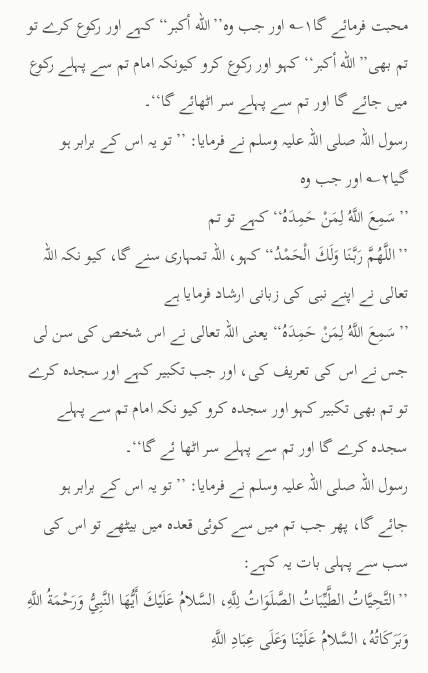محبت فرمائے گا۱؎ اور جب وہ’’الله أكبر‘‘ کہے اور رکوع کرے تو تم بھی’’الله أكبر‘‘ کہو اور رکوع کرو کیونکہ امام تم سے پہلے رکوع میں جائے گا اور تم سے پہلے سر اٹھائے گا‘‘۔
رسول اللہ صلی اللہ علیہ وسلم نے فرمایا: ’’تو یہ اس کے برابر ہو گیا۲؎ اور جب وہ
’’سَمِعَ اللَّهُ لِمَنْ حَمِدَهُ‘‘ کہے تو تم
’’اللَّهُمَّ رَبَّنَا وَلَكَ الْحَمْدُ‘‘ کہو، اللہ تمہاری سنے گا، کیو نکہ اللہ تعالی نے اپنے نبی کی زبانی ارشاد فرمایا ہے
’’سَمِعَ اللَّهُ لِمَنْ حَمِدَهُ‘‘ یعنی اللہ تعالی نے اس شخص کی سن لی جس نے اس کی تعریف کی، اور جب تکبیر کہے اور سجدہ کرے تو تم بھی تکبیر کہو اور سجدہ کرو کیو نکہ امام تم سے پہلے سجدہ کرے گا اور تم سے پہلے سر اٹھا ئے گا‘‘۔
رسول اللہ صلی اللہ علیہ وسلم نے فرمایا: ’’تو یہ اس کے برابر ہو جائے گا، پھر جب تم میں سے کوئی قعدہ میں بیٹھے تو اس کی سب سے پہلی بات یہ کہے:
’’التَّحِيَّاتُ الطَّيِّبَاتُ الصَّلَوَاتُ لِلَّهِ، السَّلامُ عَلَيْكَ أَيُّهَا النَّبِيُّ وَرَحْمَةُ اللَّهِ وَبَرَكَاتُهُ، السَّلامُ عَلَيْنَا وَعَلَى عِبَادِ اللَّهِ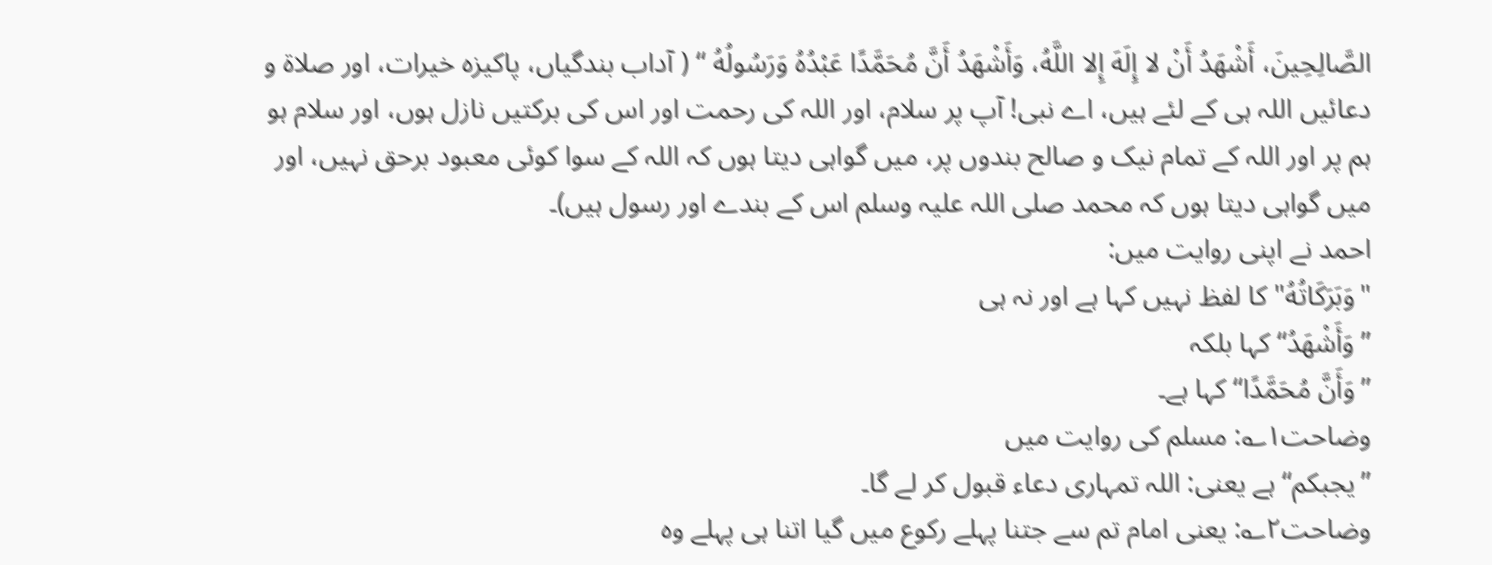الصَّالِحِينَ، أَشْهَدُ أَنْ لا إِلَهَ إِلا اللَّهُ، وَأَشْهَدُ أَنَّ مُحَمَّدًا عَبْدُهُ وَرَسُولُهُ ‘‘ ( آداب بندگیاں، پاکیزہ خیرات، اور صلاۃ و دعائیں اللہ ہی کے لئے ہیں، اے نبی! آپ پر سلام، اور اللہ کی رحمت اور اس کی برکتیں نازل ہوں، اور سلام ہو ہم پر اور اللہ کے تمام نیک و صالح بندوں پر، میں گواہی دیتا ہوں کہ اللہ کے سوا کوئی معبود برحق نہیں، اور میں گواہی دیتا ہوں کہ محمد صلی اللہ علیہ وسلم اس کے بندے اور رسول ہیں)۔
احمد نے اپنی روایت میں:
"وَبَرَكَاتُهُ" کا لفظ نہیں کہا ہے اور نہ ہی
’’وَأَشْهَدُ‘‘ کہا بلکہ
’’وَأَنَّ مُحَمَّدًا‘‘ کہا ہے۔
وضاحت۱؎: مسلم کی روایت میں
’’يجبكم‘‘ ہے یعنی: اللہ تمہاری دعاء قبول کر لے گا۔
وضاحت۲؎: یعنی امام تم سے جتنا پہلے رکوع میں گیا اتنا ہی پہلے وہ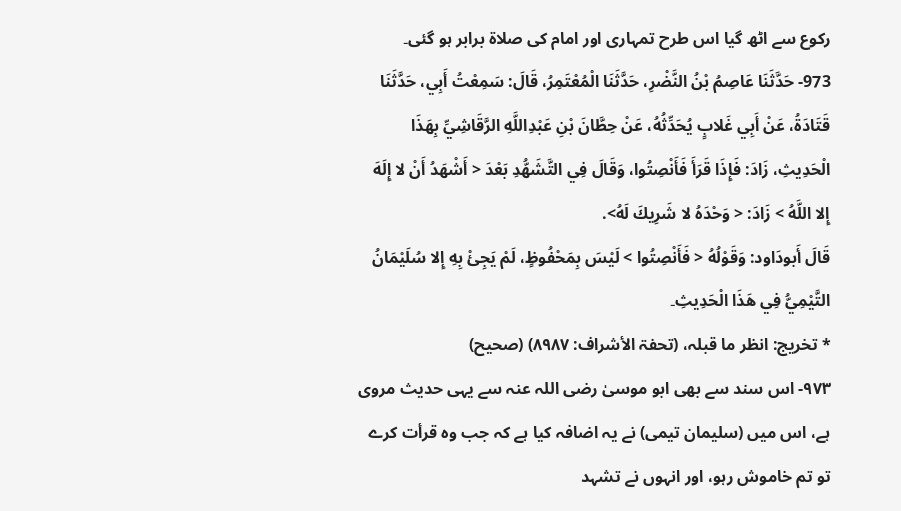رکوع سے اٹھ گیا اس طرح تمہاری اور امام کی صلاۃ برابر ہو گئی۔
973- حَدَّثَنَا عَاصِمُ بْنُ النَّضْرِ، حَدَّثَنَا الْمُعْتَمِرُ، قَالَ: سَمِعْتُ أَبِي، حَدَّثَنَا قَتَادَةُ، عَنْ أَبِي غَلابٍ يُحَدِّثُهُ، عَنْ حِطَّانَ بْنِ عَبْدِاللَّهِ الرَّقَاشِيِّ بِهَذَا الْحَدِيثِ، زَادَ: فَإِذَا قَرَأَ فَأَنْصِتُوا، وَقَالَ فِي التَّشَهُّدِ بَعْدَ < أَشْهَدُ أَنْ لا إِلَهَ إِلا اللَّهُ > زَادَ: < وَحْدَهُ لا شَرِيكَ لَهُ>.
قَالَ أَبودَاود: وَقَوْلُهُ < فَأَنْصِتُوا > لَيْسَ بِمَحْفُوظٍ، لَمْ يَجِئْ بِهِ إِلا سُلَيْمَانُ التَّيْمِيُّ فِي هَذَا الْحَدِيثِ۔
* تخريج: انظر ما قبلہ، (تحفۃ الأشراف: ۸۹۸۷) (صحیح)
۹۷۳- اس سند سے بھی ابو موسیٰ رضی اللہ عنہ سے یہی حدیث مروی ہے، اس میں (سلیمان تیمی) نے یہ اضافہ کیا ہے کہ جب وہ قرأت کرے تو تم خاموش رہو، اور انہوں نے تشہد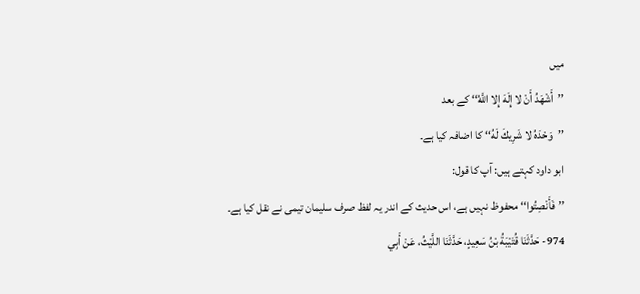میں
’’أَشْهَدُ أَنْ لا إِلَهَ إِلا اللَّهُ‘‘ کے بعد
’’وَحْدَهُ لا شَرِيكَ لَهُ‘‘ کا اضافہ کیا ہے۔
ابو داود کہتے ہیں: آپ کا قول:
’’فَأَنْصِتُوا‘‘ محفوظ نہیں ہے، اس حدیث کے اندر یہ لفظ صرف سلیمان تیمی نے نقل کیا ہے۔
974- حَدَّثَنَا قُتَيْبَةُ بْنُ سَعِيدٍ، حَدَّثَنَا اللَّيْثُ، عَنْ أَبِي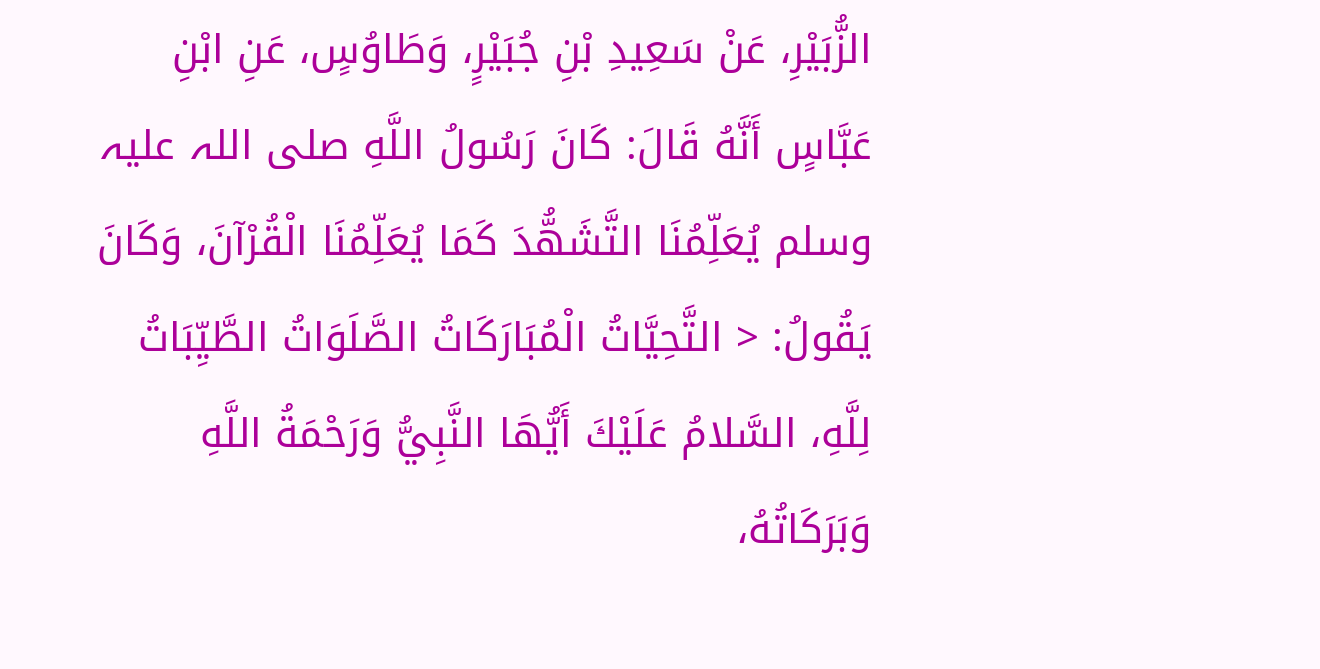الزُّبَيْرِ، عَنْ سَعِيدِ بْنِ جُبَيْرٍ، وَطَاوُسٍ، عَنِ ابْنِ عَبَّاسٍ أَنَّهُ قَالَ: كَانَ رَسُولُ اللَّهِ صلی اللہ علیہ وسلم يُعَلِّمُنَا التَّشَهُّدَ كَمَا يُعَلِّمُنَا الْقُرْآنَ، وَكَانَ يَقُولُ: < التَّحِيَّاتُ الْمُبَارَكَاتُ الصَّلَوَاتُ الطَّيِّبَاتُ لِلَّهِ، السَّلامُ عَلَيْكَ أَيُّهَا النَّبِيُّ وَرَحْمَةُ اللَّهِ وَبَرَكَاتُهُ،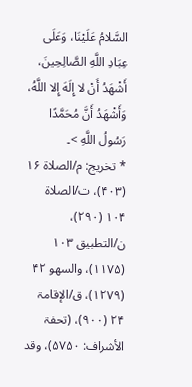السَّلامُ عَلَيْنَا، وَعَلَى عِبَادِ اللَّهِ الصَّالِحِينَ، أَشْهَدُ أَنْ لا إِلَهَ إِلا اللَّهُ، وَأَشْهَدُ أَنَّ مُحَمَّدًا رَسُولُ اللَّهِ >۔
* تخريج: م/الصلاۃ ۱۶ (۴۰۳)، ت/الصلاۃ ۱۰۴ (۲۹۰)، ن/التطبیق ۱۰۳ (۱۱۷۵)، والسھو ۴۲ (۱۲۷۹)، ق/الإقامۃ ۲۴ (۹۰۰)، (تحفۃ الأشراف: ۵۷۵۰)، وقد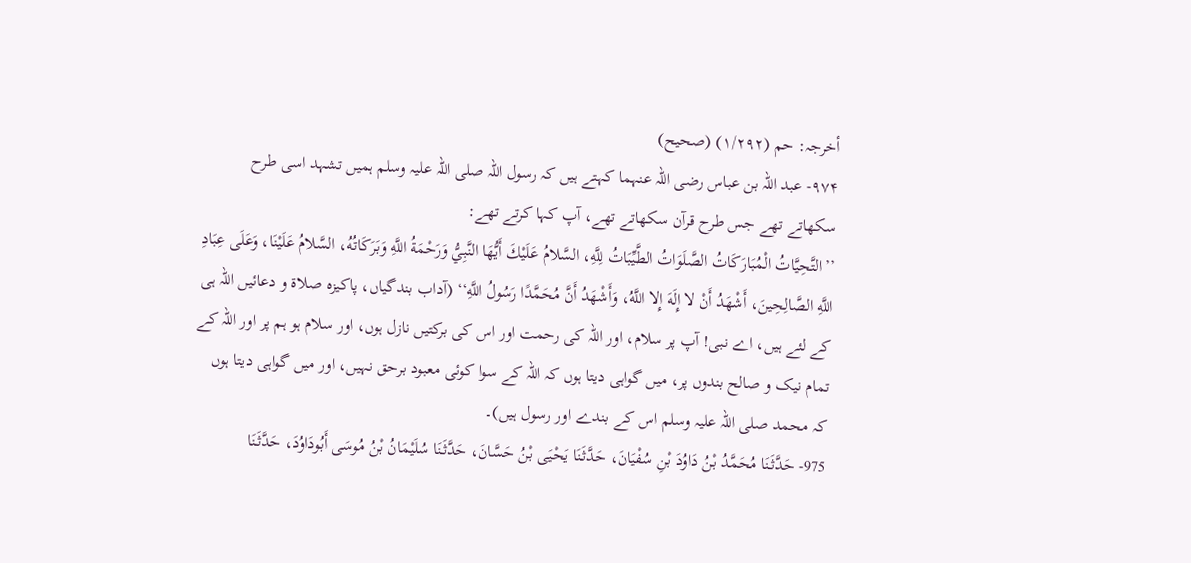أخرجہ: حم (۱/۲۹۲) (صحیح)
۹۷۴- عبد اللہ بن عباس رضی اللہ عنہما کہتے ہیں کہ رسول اللہ صلی اللہ علیہ وسلم ہمیں تشہد اسی طرح سکھاتے تھے جس طرح قرآن سکھاتے تھے، آپ کہا کرتے تھے:
’’التَّحِيَّاتُ الْمُبَارَكَاتُ الصَّلَوَاتُ الطَّيِّبَاتُ لِلَّهِ، السَّلامُ عَلَيْكَ أَيُّهَا النَّبِيُّ وَرَحْمَةُ اللَّهِ وَبَرَكَاتُهُ، السَّلامُ عَلَيْنَا، وَعَلَى عِبَادِ اللَّهِ الصَّالِحِينَ، أَشْهَدُ أَنْ لا إِلَهَ إِلا اللَّهُ، وَأَشْهَدُ أَنَّ مُحَمَّدًا رَسُولُ اللَّهِ‘‘ (آداب بندگیاں، پاکیزہ صلاۃ و دعائیں اللہ ہی کے لئے ہیں، اے نبی! آپ پر سلام، اور اللہ کی رحمت اور اس کی برکتیں نازل ہوں، اور سلام ہو ہم پر اور اللہ کے تمام نیک و صالح بندوں پر، میں گواہی دیتا ہوں کہ اللہ کے سوا کوئی معبود برحق نہیں، اور میں گواہی دیتا ہوں کہ محمد صلی اللہ علیہ وسلم اس کے بندے اور رسول ہیں)۔
975- حَدَّثَنَا مُحَمَّدُ بْنُ دَاوُدَ بْنِ سُفْيَانَ، حَدَّثَنَا يَحْيَى بْنُ حَسَّانَ، حَدَّثَنَا سُلَيْمَانُ بْنُ مُوسَى أَبُودَاوُدَ، حَدَّثَنَا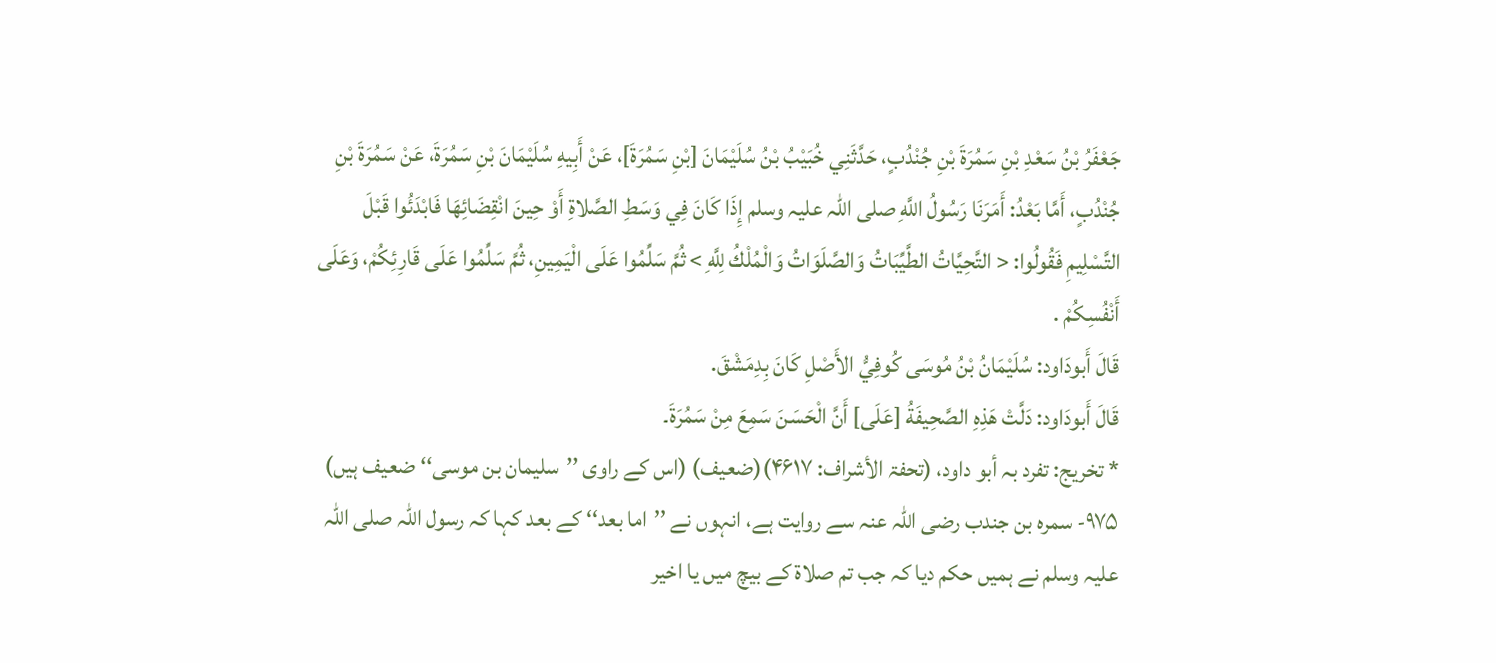جَعْفَرُ بْنُ سَعْدِ بْنِ سَمُرَةَ بْنِ جُنْدُبٍ، حَدَّثَنِي خُبَيْبُ بْنُ سُلَيْمَانَ [بْنِ سَمُرَةَ]، عَنْ أَبِيهِ سُلَيْمَانَ بْنِ سَمُرَةَ، عَنْ سَمُرَةَ بْنِ جُنْدُبٍ، أَمَّا بَعْدُ: أَمَرَنَا رَسُولُ اللَّهِ صلی اللہ علیہ وسلم إِذَا كَانَ فِي وَسَطِ الصَّلاةِ أَوْ حِينَ انْقِضَائِهَا فَابْدَئُوا قَبْلَ التَّسْلِيمِ فَقُولُوا: < التَّحِيَّاتُ الطَّيِّبَاتُ وَالصَّلَوَاتُ وَالْمُلْكُ لِلَّهِ > ثُمَّ سَلِّمُوا عَلَى الْيَمِينِ، ثُمَّ سَلِّمُوا عَلَى قَارِئِكُمْ، وَعَلَى أَنْفُسِكُمْ .
قَالَ أَبودَاود: سُلَيْمَانُ بْنُ مُوسَى كُوفِيُّ الأَصْلِ كَانَ بِدِمَشْقَ.
قَالَ أَبودَاود: دَلَّتْ هَذِهِ الصَّحِيفَةُ [عَلَى] أَنَّ الْحَسَنَ سَمِعَ مِنْ سَمُرَةَ۔
* تخريج: تفرد بہ أبو داود، (تحفۃ الأشراف: ۴۶۱۷)(ضعیف) (اس کے راوی ’’سلیمان بن موسی‘‘ ضعیف ہیں)
۹۷۵- سمرہ بن جندب رضی اللہ عنہ سے روایت ہے، انہوں نے ’’اما بعد‘‘ کے بعد کہا کہ رسول اللہ صلی اللہ علیہ وسلم نے ہمیں حکم دیا کہ جب تم صلاۃ کے بیچ میں یا اخیر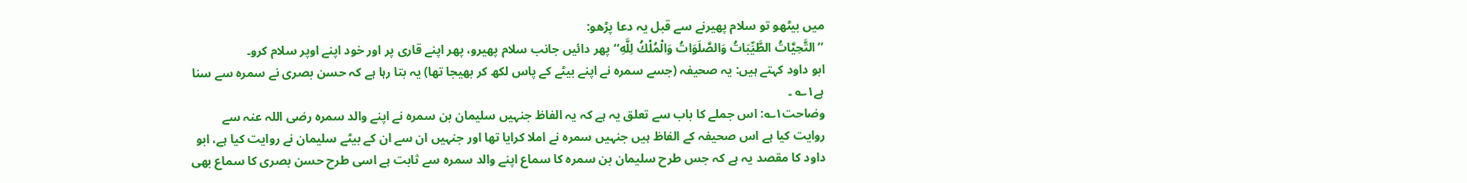میں بیٹھو تو سلام پھیرنے سے قبل یہ دعا پڑھو:
’’التَّحِيَّاتُ الطَّيِّبَاتُ وَالصَّلَوَاتُ وَالْمُلْكُ لِلَّهِ‘‘ پھر دائیں جانب سلام پھیرو، پھر اپنے قاری پر اور خود اپنے اوپر سلام کرو۔
ابو داود کہتے ہیں: یہ صحیفہ (جسے سمرہ نے اپنے بیٹے کے پاس لکھ کر بھیجا تھا) یہ بتا رہا ہے کہ حسن بصری نے سمرہ سے سنا ہے۱؎ ۔
وضاحت۱؎: اس جملے کا باب سے تعلق یہ ہے کہ یہ الفاظ جنہیں سلیمان بن سمرہ نے اپنے والد سمرہ رضی اللہ عنہ سے روایت کیا ہے اس صحیفہ کے الفاظ ہیں جنہیں سمرہ نے املا کرایا تھا اور جنہیں ان سے ان کے بیٹے سلیمان نے روایت کیا ہے، ابو داود کا مقصد یہ ہے کہ جس طرح سلیمان بن سمرہ کا سماع اپنے والد سمرہ سے ثابت ہے اسی طرح حسن بصری کا سماع بھی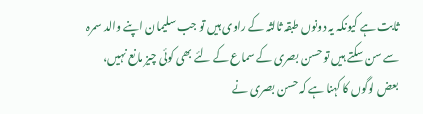ثابت ہے کیونکہ یہ دونوں طبقہ ثالثہ کے راوی ہیں تو جب سلیمان اپنے والد سمرہ سے سن سکتے ہیں تو حسن بصری کے سماع کے لئے بھی کوئی چیز مانع نہیں، بعض لوگوں کا کہنا ہے کہ حسن بصری نے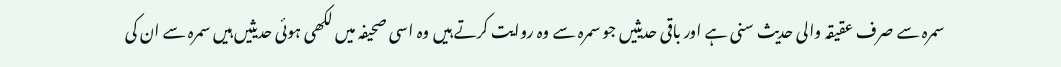سمرہ سے صرف عقیقہ والی حدیث سنی ہے اور باقی حدیثیں جو سمرہ سے وہ روایت کرتے ہیں وہ اسی صحیفہ میں لکھی ہوئی حدیثیں ہیں سمرہ سے ان کی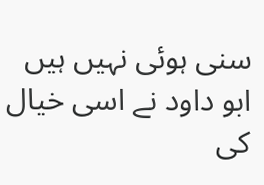سنی ہوئی نہیں ہیں ابو داود نے اسی خیال کی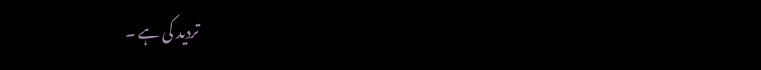تردید کی ہے ۔